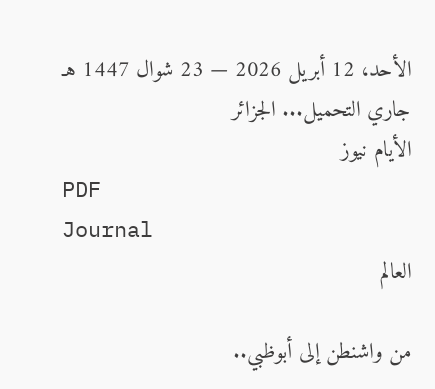الأحد، 12 أبريل 2026 — 23 شوال 1447 هـ
جاري التحميل... الجزائر
الأيام نيوز
PDF
Journal
العالم

من واشنطن إلى أبوظبي..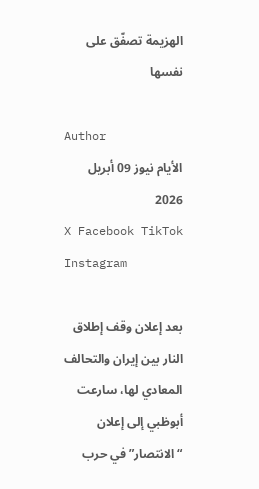الهزيمة تصفّق على نفسها

Author
الأيام نيوز 09 أبريل 2026
X Facebook TikTok Instagram

بعد إعلان وقف إطلاق النار بين إيران والتحالف المعادي لها، سارعت أبوظبي إلى إعلان “الانتصار” في حرب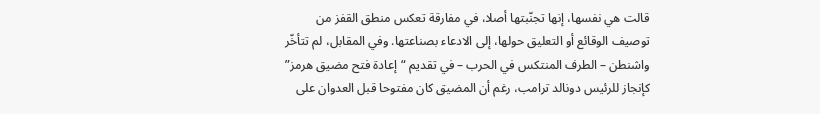قالت هي نفسها، إنها تجنّبتها أصلا، في مفارقة تعكس منطق القفز من توصيف الوقائع أو التعليق حولها، إلى الادعاء بصناعتها. وفي المقابل، لم تتأخّر واشنطن – الطرف المنتكس في الحرب – في تقديم “إعادة فتح مضيق هرمز” كإنجاز للرئيس دونالد ترامب، رغم أن المضيق كان مفتوحا قبل العدوان على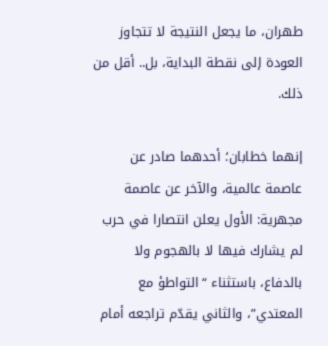طهران، ما يجعل النتيجة لا تتجاوز العودة إلى نقطة البداية، بل.. أقل من ذلك.

إنهما خطابان؛ أحدهما صادر عن عاصمة عالمية، والآخر عن عاصمة مجهرية: الأول يعلن انتصارا في حرب لم يشارك فيها لا بالهجوم ولا بالدفاع، باستثناء “التواطؤ مع المعتدي”، والثاني يقدّم تراجعه أمام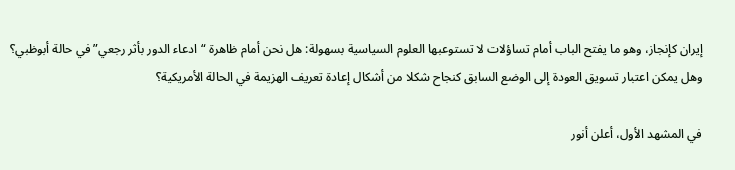إيران كإنجاز، وهو ما يفتح الباب أمام تساؤلات لا تستوعبها العلوم السياسية بسهولة: هل نحن أمام ظاهرة “ادعاء الدور بأثر رجعي” في حالة أبوظبي؟ وهل يمكن اعتبار تسويق العودة إلى الوضع السابق كنجاح شكلا من أشكال إعادة تعريف الهزيمة في الحالة الأمريكية؟

في المشهد الأول، أعلن أنور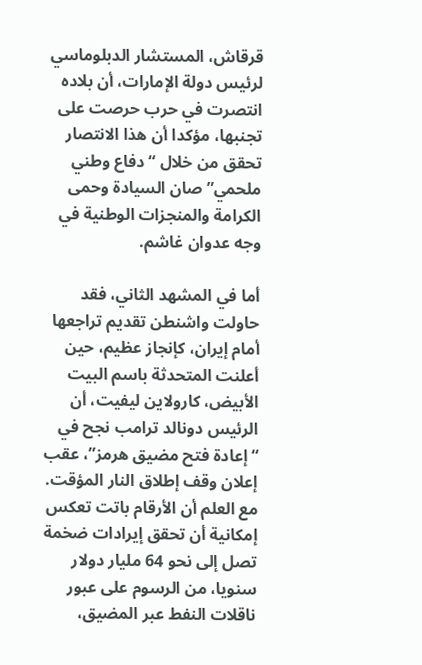قرقاش، المستشار الدبلوماسي لرئيس دولة الإمارات، أن بلاده انتصرت في حرب حرصت على تجنبها، مؤكدا أن هذا الانتصار تحقق من خلال “دفاع وطني ملحمي” صان السيادة وحمى الكرامة والمنجزات الوطنية في وجه عدوان غاشم.

أما في المشهد الثاني، فقد حاولت واشنطن تقديم تراجعها أمام إيران، كإنجاز عظيم، حين أعلنت المتحدثة باسم البيت الأبيض، كارولاين ليفيت، أن الرئيس دونالد ترامب نجح في “إعادة فتح مضيق هرمز”، عقب إعلان وقف إطلاق النار المؤقت. مع العلم أن الأرقام باتت تعكس إمكانية أن تحقق إيرادات ضخمة تصل إلى نحو 64 مليار دولار سنويا، من الرسوم على عبور ناقلات النفط عبر المضيق،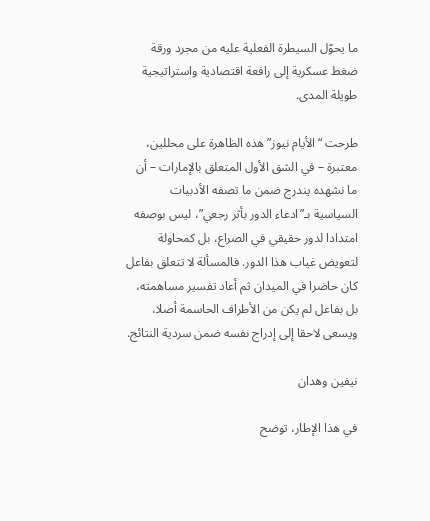ما يحوّل السيطرة الفعلية عليه من مجرد ورقة ضغط عسكرية إلى رافعة اقتصادية واستراتيجية طويلة المدى.

طرحت “الأيام نيوز” هذه الظاهرة على محللين، معتبرة – في الشق الأول المتعلق بالإمارات – أن ما نشهده يندرج ضمن ما تصفه الأدبيات السياسية بـ”ادعاء الدور بأثر رجعي”، ليس بوصفه امتدادا لدور حقيقي في الصراع، بل كمحاولة لتعويض غياب هذا الدور. فالمسألة لا تتعلق بفاعل كان حاضرا في الميدان ثم أعاد تفسير مساهمته، بل بفاعل لم يكن من الأطراف الحاسمة أصلا، ويسعى لاحقا إلى إدراج نفسه ضمن سردية النتائج.

نيفين وهدان

في هذا الإطار، توضح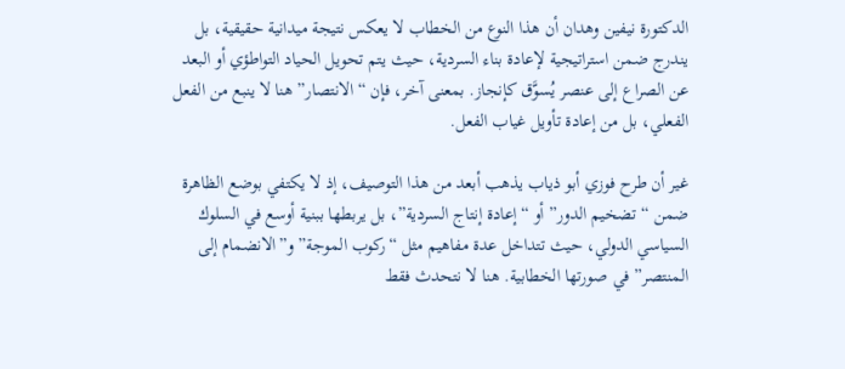الدكتورة نيفين وهدان أن هذا النوع من الخطاب لا يعكس نتيجة ميدانية حقيقية، بل يندرج ضمن استراتيجية لإعادة بناء السردية، حيث يتم تحويل الحياد التواطؤي أو البعد عن الصراع إلى عنصر يُسوَّق كإنجاز. بمعنى آخر، فإن “الانتصار” هنا لا ينبع من الفعل الفعلي، بل من إعادة تأويل غياب الفعل.

غير أن طرح فوزي أبو ذياب يذهب أبعد من هذا التوصيف، إذ لا يكتفي بوضع الظاهرة ضمن “تضخيم الدور” أو “إعادة إنتاج السردية”، بل يربطها ببنية أوسع في السلوك السياسي الدولي، حيث تتداخل عدة مفاهيم مثل “ركوب الموجة” و”الانضمام إلى المنتصر” في صورتها الخطابية. هنا لا نتحدث فقط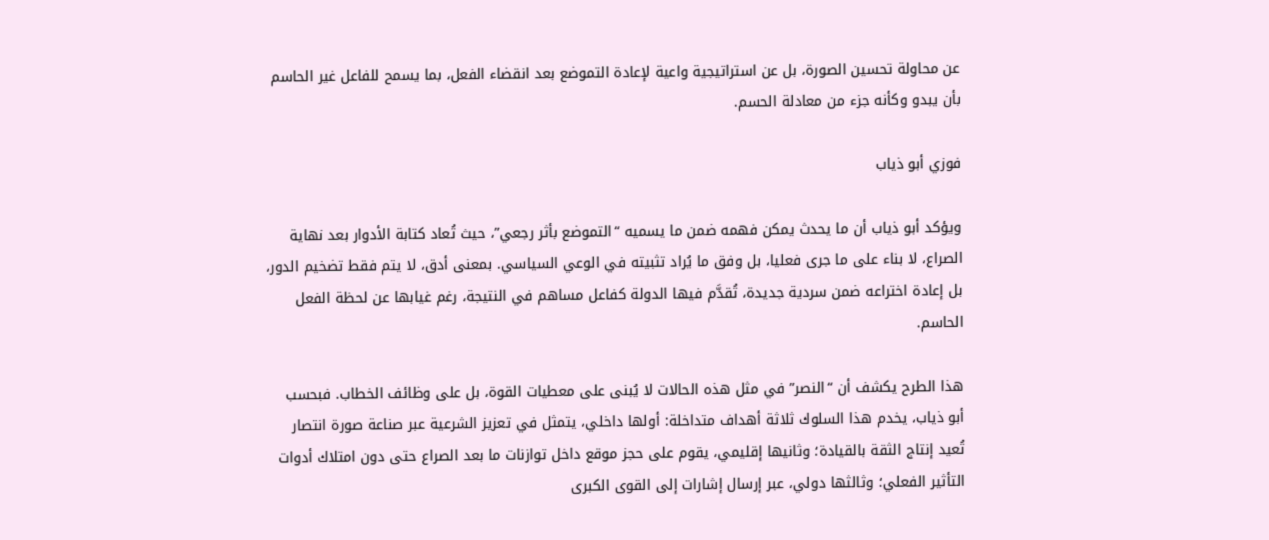عن محاولة تحسين الصورة، بل عن استراتيجية واعية لإعادة التموضع بعد انقضاء الفعل، بما يسمح للفاعل غير الحاسم بأن يبدو وكأنه جزء من معادلة الحسم.

فوزي أبو ذياب

ويؤكد أبو ذياب أن ما يحدث يمكن فهمه ضمن ما يسميه “التموضع بأثر رجعي”، حيث تُعاد كتابة الأدوار بعد نهاية الصراع، لا بناء على ما جرى فعليا، بل وفق ما يُراد تثبيته في الوعي السياسي. بمعنى أدق، لا يتم فقط تضخيم الدور، بل إعادة اختراعه ضمن سردية جديدة، تُقدَّم فيها الدولة كفاعل مساهم في النتيجة، رغم غيابها عن لحظة الفعل الحاسم.

هذا الطرح يكشف أن “النصر” في مثل هذه الحالات لا يُبنى على معطيات القوة، بل على وظائف الخطاب. فبحسب أبو ذياب، يخدم هذا السلوك ثلاثة أهداف متداخلة: أولها داخلي، يتمثل في تعزيز الشرعية عبر صناعة صورة انتصار تُعيد إنتاج الثقة بالقيادة؛ وثانيها إقليمي، يقوم على حجز موقع داخل توازنات ما بعد الصراع حتى دون امتلاك أدوات التأثير الفعلي؛ وثالثها دولي، عبر إرسال إشارات إلى القوى الكبرى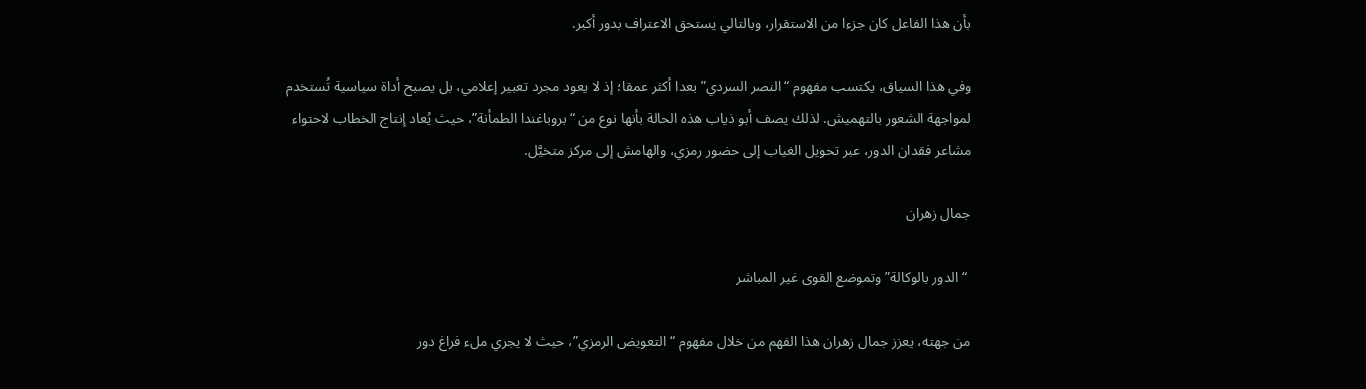بأن هذا الفاعل كان جزءا من الاستقرار، وبالتالي يستحق الاعتراف بدور أكبر.

وفي هذا السياق، يكتسب مفهوم “النصر السردي” بعدا أكثر عمقا؛ إذ لا يعود مجرد تعبير إعلامي، بل يصبح أداة سياسية تُستخدم لمواجهة الشعور بالتهميش. لذلك يصف أبو ذياب هذه الحالة بأنها نوع من “بروباغندا الطمأنة”، حيث يُعاد إنتاج الخطاب لاحتواء مشاعر فقدان الدور، عبر تحويل الغياب إلى حضور رمزي، والهامش إلى مركز متخيَّل.

جمال زهران

 “الدور بالوكالة” وتموضع القوى غير المباشر

من جهته، يعزز جمال زهران هذا الفهم من خلال مفهوم “التعويض الرمزي”، حيث لا يجري ملء فراغ دور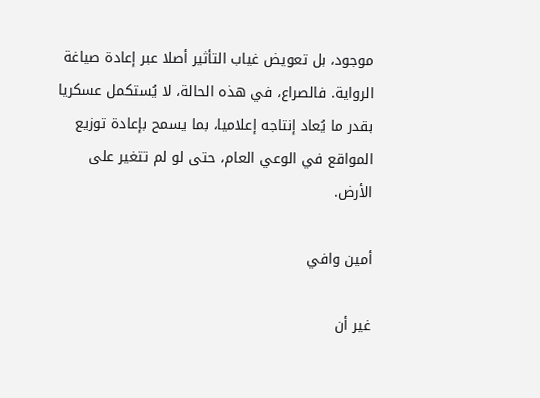موجود، بل تعويض غياب التأثير أصلا عبر إعادة صياغة الرواية. فالصراع، في هذه الحالة، لا يُستكمل عسكريا بقدر ما يُعاد إنتاجه إعلاميا، بما يسمح بإعادة توزيع المواقع في الوعي العام، حتى لو لم تتغير على الأرض.

أمين وافي

غير أن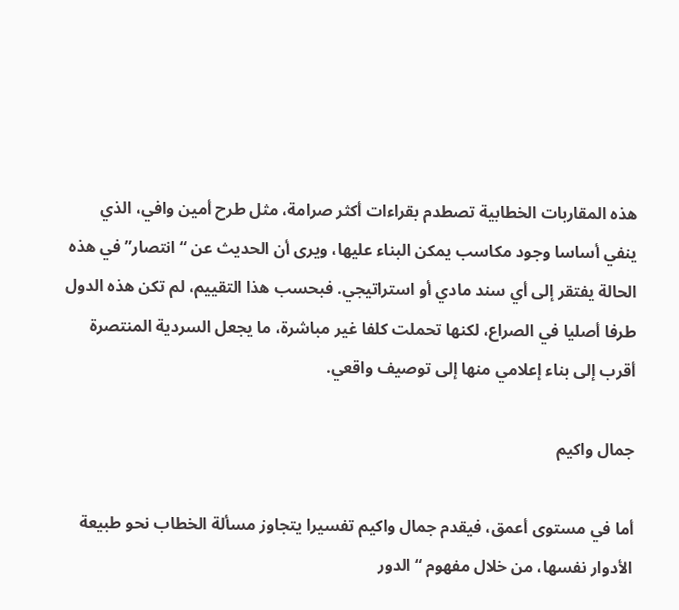هذه المقاربات الخطابية تصطدم بقراءات أكثر صرامة، مثل طرح أمين وافي، الذي ينفي أساسا وجود مكاسب يمكن البناء عليها، ويرى أن الحديث عن “انتصار” في هذه الحالة يفتقر إلى أي سند مادي أو استراتيجي. فبحسب هذا التقييم، لم تكن هذه الدول طرفا أصليا في الصراع، لكنها تحملت كلفا غير مباشرة، ما يجعل السردية المنتصرة أقرب إلى بناء إعلامي منها إلى توصيف واقعي.

جمال واكيم

أما في مستوى أعمق، فيقدم جمال واكيم تفسيرا يتجاوز مسألة الخطاب نحو طبيعة الأدوار نفسها، من خلال مفهوم “الدور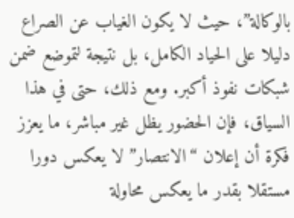بالوكالة”، حيث لا يكون الغياب عن الصراع دليلا على الحياد الكامل، بل نتيجة لتموضع ضمن شبكات نفوذ أكبر. ومع ذلك، حتى في هذا السياق، فإن الحضور يظل غير مباشر، ما يعزز فكرة أن إعلان “الانتصار” لا يعكس دورا مستقلا بقدر ما يعكس محاولة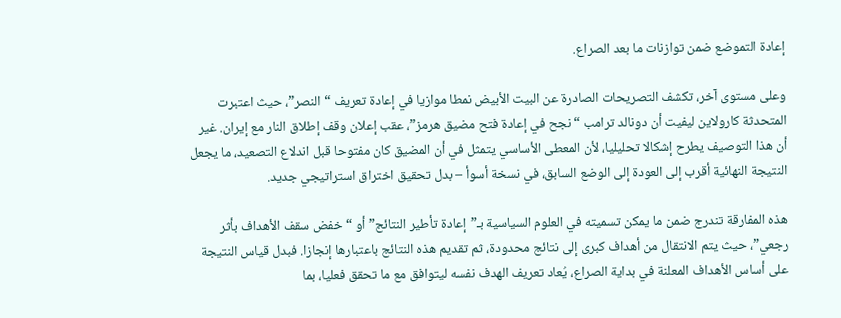إعادة التموضع ضمن توازنات ما بعد الصراع.

وعلى مستوى آخر، تكشف التصريحات الصادرة عن البيت الأبيض نمطا موازيا في إعادة تعريف “النصر”، حيث اعتبرت المتحدثة كارولاين ليفيت أن دونالد ترامب “نجح في إعادة فتح مضيق هرمز”، عقب إعلان وقف إطلاق النار مع إيران. غير أن هذا التوصيف يطرح إشكالا تحليليا، لأن المعطى الأساسي يتمثل في أن المضيق كان مفتوحا قبل اندلاع التصعيد، ما يجعل النتيجة النهائية أقرب إلى العودة إلى الوضع السابق، في نسخة أسوأ – بدل تحقيق اختراق استراتيجي جديد.

هذه المفارقة تندرج ضمن ما يمكن تسميته في العلوم السياسية بـ”إعادة تأطير النتائج” أو “خفض سقف الأهداف بأثر رجعي”، حيث يتم الانتقال من أهداف كبرى إلى نتائج محدودة، ثم تقديم هذه النتائج باعتبارها إنجازا. فبدل قياس النتيجة على أساس الأهداف المعلنة في بداية الصراع، يُعاد تعريف الهدف نفسه ليتوافق مع ما تحقق فعليا، بما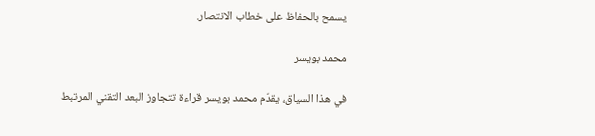يسمح بالحفاظ على خطاب الانتصار.

محمد بويسر

في هذا السياق، يقدّم محمد بويسر قراءة تتجاوز البعد التقني المرتبط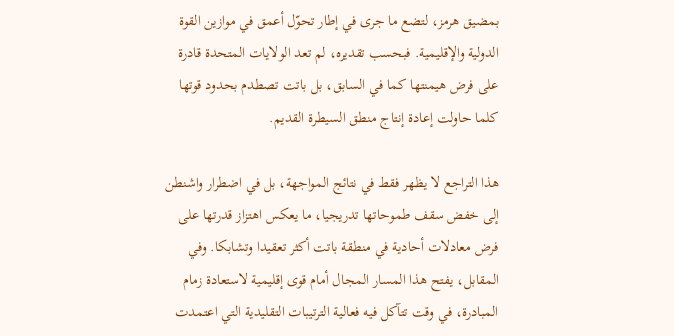بمضيق هرمز، لتضع ما جرى في إطار تحوّل أعمق في موازين القوة الدولية والإقليمية. فبحسب تقديره، لم تعد الولايات المتحدة قادرة على فرض هيمنتها كما في السابق، بل باتت تصطدم بحدود قوتها كلما حاولت إعادة إنتاج منطق السيطرة القديم.

هذا التراجع لا يظهر فقط في نتائج المواجهة، بل في اضطرار واشنطن إلى خفض سقف طموحاتها تدريجيا، ما يعكس اهتزاز قدرتها على فرض معادلات أحادية في منطقة باتت أكثر تعقيدا وتشابكا. وفي المقابل، يفتح هذا المسار المجال أمام قوى إقليمية لاستعادة زمام المبادرة، في وقت تتآكل فيه فعالية الترتيبات التقليدية التي اعتمدت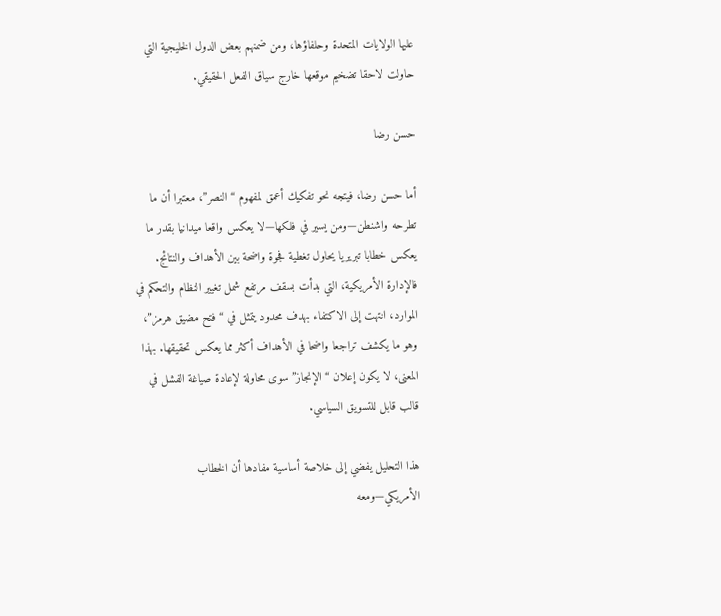عليها الولايات المتحدة وحلفاؤها، ومن ضمنهم بعض الدول الخليجية التي حاولت لاحقا تضخيم موقعها خارج سياق الفعل الحقيقي.

حسن رضا

أما حسن رضا، فيتجه نحو تفكيك أعمق لمفهوم “النصر”، معتبرا أن ما تطرحه واشنطن—ومن يسير في فلكها—لا يعكس واقعا ميدانيا بقدر ما يعكس خطابا تبريريا يحاول تغطية فجوة واضحة بين الأهداف والنتائج. فالإدارة الأمريكية، التي بدأت بسقف مرتفع شمل تغيير النظام والتحكم في الموارد، انتهت إلى الاكتفاء بهدف محدود يتمثل في “فتح مضيق هرمز”، وهو ما يكشف تراجعا واضحا في الأهداف أكثر مما يعكس تحقيقها. بهذا المعنى، لا يكون إعلان “الإنجاز” سوى محاولة لإعادة صياغة الفشل في قالب قابل للتسويق السياسي.

هذا التحليل يفضي إلى خلاصة أساسية مفادها أن الخطاب الأمريكي—ومعه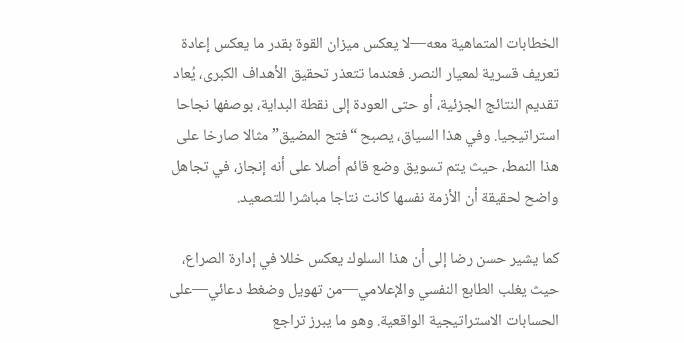الخطابات المتماهية معه—لا يعكس ميزان القوة بقدر ما يعكس إعادة تعريف قسرية لمعيار النصر. فعندما تتعذر تحقيق الأهداف الكبرى، يُعاد تقديم النتائج الجزئية، أو حتى العودة إلى نقطة البداية، بوصفها نجاحا استراتيجيا. وفي هذا السياق، يصبح “فتح المضيق” مثالا صارخا على هذا النمط، حيث يتم تسويق وضع قائم أصلا على أنه إنجاز، في تجاهل واضح لحقيقة أن الأزمة نفسها كانت نتاجا مباشرا للتصعيد.

كما يشير حسن رضا إلى أن هذا السلوك يعكس خللا في إدارة الصراع، حيث يغلب الطابع النفسي والإعلامي—من تهويل وضغط دعائي—على الحسابات الاستراتيجية الواقعية. وهو ما يبرز تراجع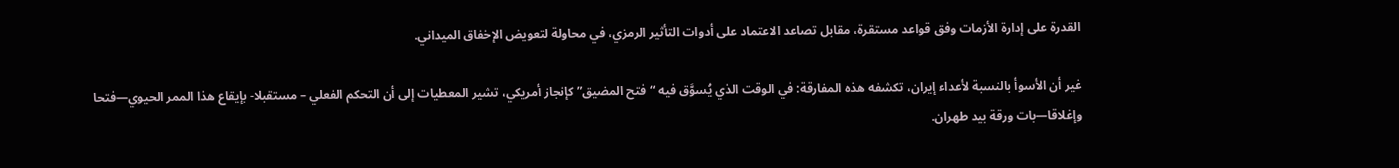القدرة على إدارة الأزمات وفق قواعد مستقرة، مقابل تصاعد الاعتماد على أدوات التأثير الرمزي، في محاولة لتعويض الإخفاق الميداني.

غير أن الأسوأ بالنسبة لأعداء إيران، تكشفه هذه المفارقة: في الوقت الذي يُسوَّق فيه “فتح المضيق” كإنجاز أمريكي، تشير المعطيات إلى أن التحكم الفعلي – مستقبلا- بإيقاع هذا الممر الحيوي—فتحا وإغلاقا—بات ورقة بيد طهران.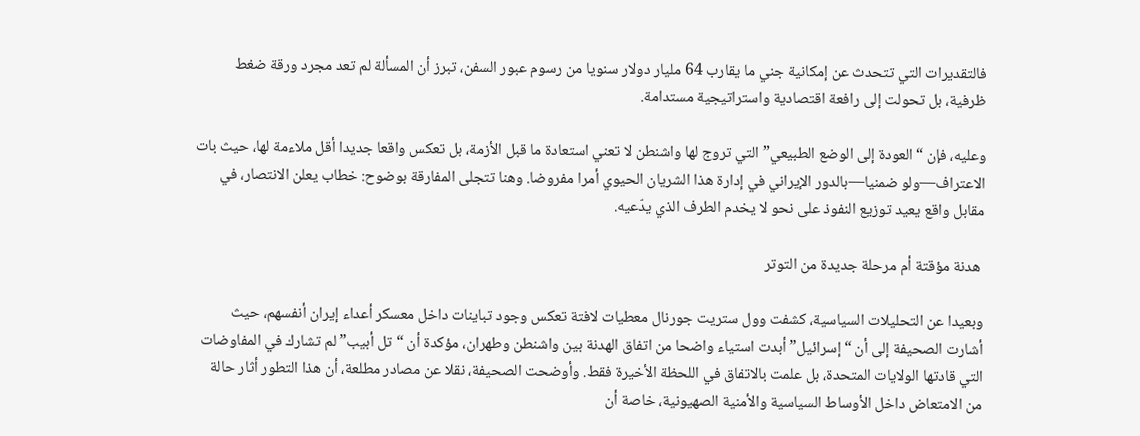فالتقديرات التي تتحدث عن إمكانية جني ما يقارب 64 مليار دولار سنويا من رسوم عبور السفن، تبرز أن المسألة لم تعد مجرد ورقة ضغط ظرفية، بل تحولت إلى رافعة اقتصادية واستراتيجية مستدامة.

وعليه، فإن “العودة إلى الوضع الطبيعي” التي تروج لها واشنطن لا تعني استعادة ما قبل الأزمة، بل تعكس واقعا جديدا أقل ملاءمة لها، حيث بات الاعتراف—ولو ضمنيا—بالدور الإيراني في إدارة هذا الشريان الحيوي أمرا مفروضا. وهنا تتجلى المفارقة بوضوح: خطاب يعلن الانتصار، في مقابل واقع يعيد توزيع النفوذ على نحو لا يخدم الطرف الذي يدّعيه.

 هدنة مؤقتة أم مرحلة جديدة من التوتر

وبعيدا عن التحليلات السياسية، كشفت وول ستريت جورنال معطيات لافتة تعكس وجود تباينات داخل معسكر أعداء إيران أنفسهم، حيث أشارت الصحيفة إلى أن “إسرائيل” أبدت استياء واضحا من اتفاق الهدنة بين واشنطن وطهران، مؤكدة أن “تل أبيب” لم تشارك في المفاوضات التي قادتها الولايات المتحدة، بل علمت بالاتفاق في اللحظة الأخيرة فقط. وأوضحت الصحيفة، نقلا عن مصادر مطلعة، أن هذا التطور أثار حالة من الامتعاض داخل الأوساط السياسية والأمنية الصهيونية، خاصة أن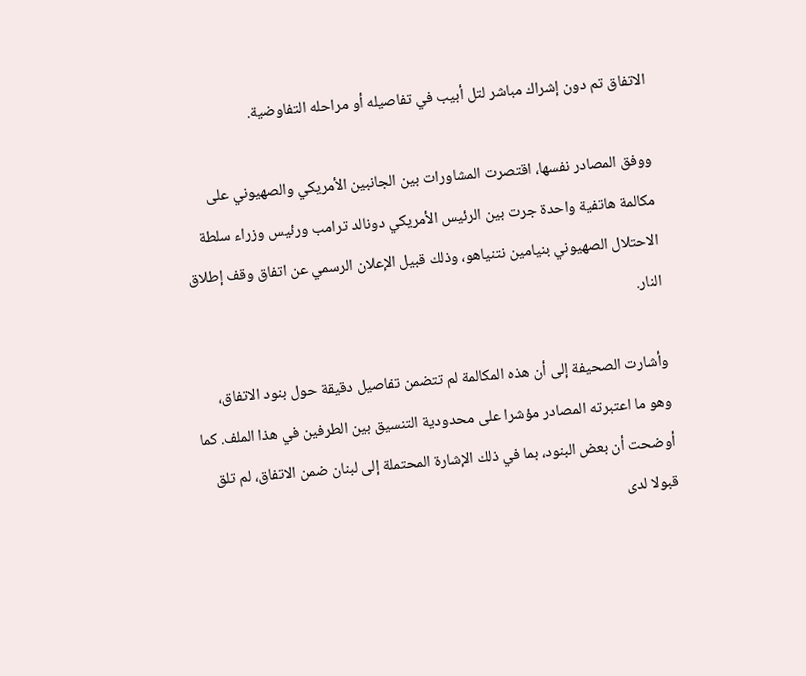الاتفاق تم دون إشراك مباشر لتل أبيب في تفاصيله أو مراحله التفاوضية.

ووفق المصادر نفسها، اقتصرت المشاورات بين الجانبين الأمريكي والصهيوني على مكالمة هاتفية واحدة جرت بين الرئيس الأمريكي دونالد ترامب ورئيس وزراء سلطة الاحتلال الصهيوني بنيامين نتنياهو، وذلك قبيل الإعلان الرسمي عن اتفاق وقف إطلاق النار.

وأشارت الصحيفة إلى أن هذه المكالمة لم تتضمن تفاصيل دقيقة حول بنود الاتفاق، وهو ما اعتبرته المصادر مؤشرا على محدودية التنسيق بين الطرفين في هذا الملف. كما أوضحت أن بعض البنود، بما في ذلك الإشارة المحتملة إلى لبنان ضمن الاتفاق، لم تلق قبولا لدى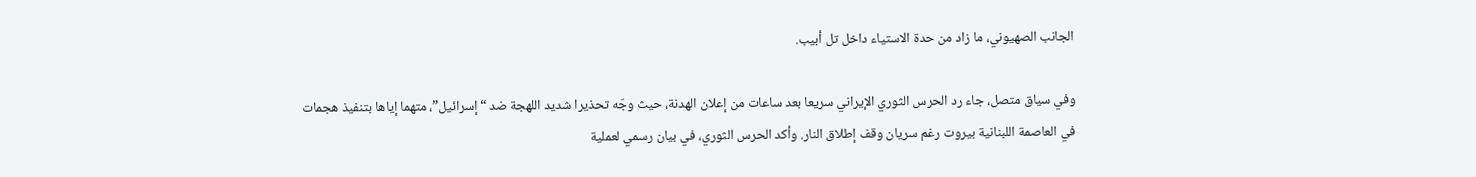الجانب الصهيوني، ما زاد من حدة الاستياء داخل تل أبيب.

وفي سياق متصل، جاء رد الحرس الثوري الإيراني سريعا بعد ساعات من إعلان الهدنة، حيث وجّه تحذيرا شديد اللهجة ضد “إسرائيل”، متهما إياها بتنفيذ هجمات في العاصمة اللبنانية بيروت رغم سريان وقف إطلاق النار. وأكد الحرس الثوري، في بيان رسمي لعملية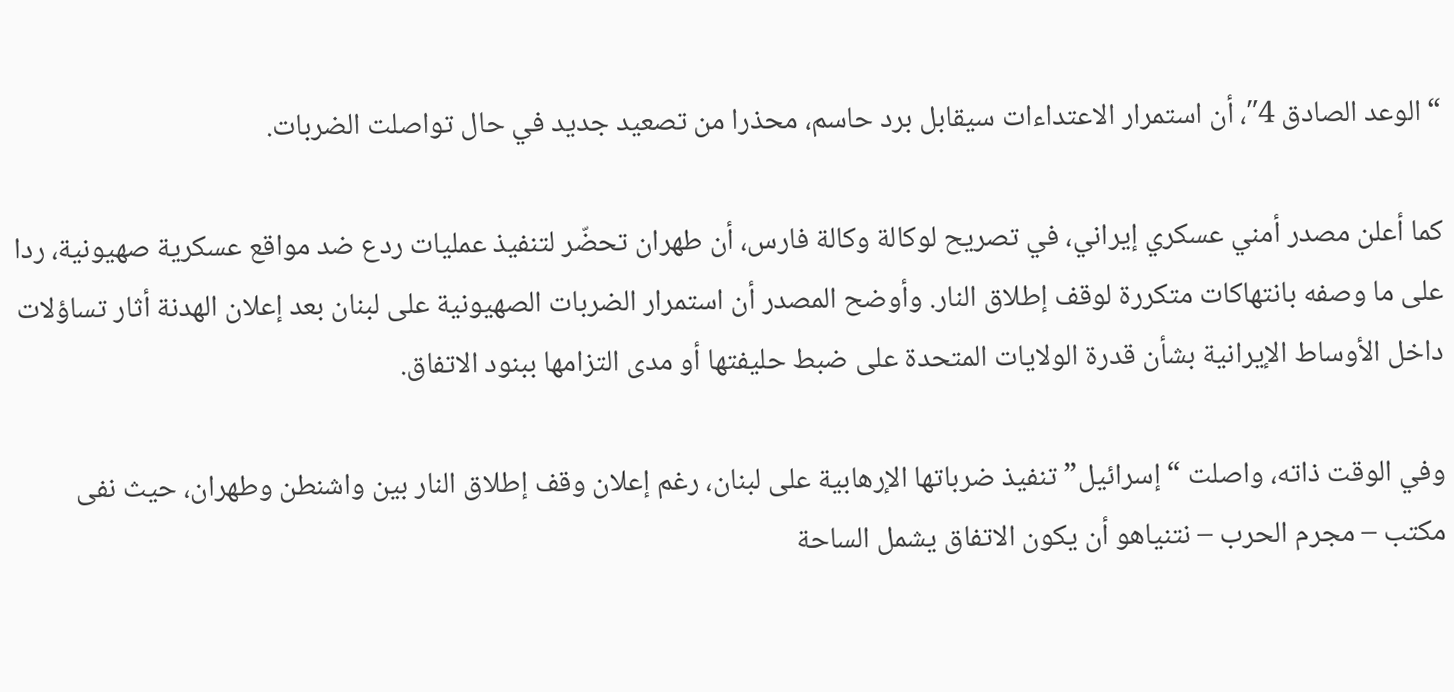“الوعد الصادق 4″، أن استمرار الاعتداءات سيقابل برد حاسم، محذرا من تصعيد جديد في حال تواصلت الضربات.

كما أعلن مصدر أمني عسكري إيراني، في تصريح لوكالة وكالة فارس، أن طهران تحضّر لتنفيذ عمليات ردع ضد مواقع عسكرية صهيونية، ردا على ما وصفه بانتهاكات متكررة لوقف إطلاق النار. وأوضح المصدر أن استمرار الضربات الصهيونية على لبنان بعد إعلان الهدنة أثار تساؤلات داخل الأوساط الإيرانية بشأن قدرة الولايات المتحدة على ضبط حليفتها أو مدى التزامها ببنود الاتفاق.

وفي الوقت ذاته، واصلت “إسرائيل” تنفيذ ضرباتها الإرهابية على لبنان، رغم إعلان وقف إطلاق النار بين واشنطن وطهران، حيث نفى مكتب – مجرم الحرب – نتنياهو أن يكون الاتفاق يشمل الساحة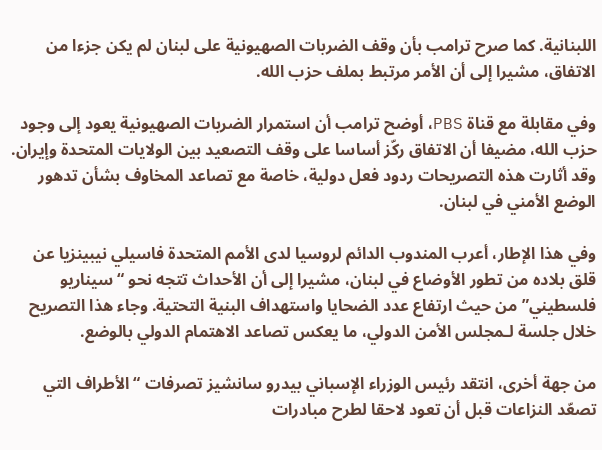اللبنانية. كما صرح ترامب بأن وقف الضربات الصهيونية على لبنان لم يكن جزءا من الاتفاق، مشيرا إلى أن الأمر مرتبط بملف حزب الله.

وفي مقابلة مع قناة PBS، أوضح ترامب أن استمرار الضربات الصهيونية يعود إلى وجود حزب الله، مضيفا أن الاتفاق ركّز أساسا على وقف التصعيد بين الولايات المتحدة وإيران. وقد أثارت هذه التصريحات ردود فعل دولية، خاصة مع تصاعد المخاوف بشأن تدهور الوضع الأمني في لبنان.

وفي هذا الإطار، أعرب المندوب الدائم لروسيا لدى الأمم المتحدة فاسيلي نيبينزيا عن قلق بلاده من تطور الأوضاع في لبنان، مشيرا إلى أن الأحداث تتجه نحو “سيناريو فلسطيني” من حيث ارتفاع عدد الضحايا واستهداف البنية التحتية. وجاء هذا التصريح خلال جلسة لـمجلس الأمن الدولي، ما يعكس تصاعد الاهتمام الدولي بالوضع.

من جهة أخرى، انتقد رئيس الوزراء الإسباني بيدرو سانشيز تصرفات “الأطراف التي تصعّد النزاعات قبل أن تعود لاحقا لطرح مبادرات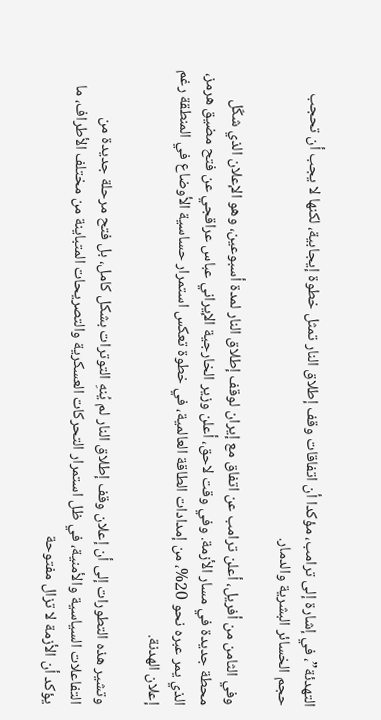التهدئة”، في إشارة إلى ترامب، مؤكدا أن اتفاقات وقف إطلاق النار تمثل خطوة إيجابية، لكنها لا يجب أن تحجب حجم الخسائر البشرية والدمار.

وفي الثامن من أفريل، أعلن ترامب عن اتفاق مع إيران لوقف إطلاق النار لمدة أسبوعين، وهو الإعلان الذي شكّل محطة جديدة في مسار الأزمة. وفي وقت لاحق، أعلن وزير الخارجية الإيراني عباس عراقجي عن فتح مضيق هرمز، الذي يمر عبره نحو 20%، من إمدادات الطاقة العالمية، في خطوة تعكس استمرار حساسية الأوضاع في المنطقة رغم إعلان الهدنة.

وتشير هذه التطورات إلى أن إعلان وقف إطلاق النار لم يُنهِ التوترات بشكل كامل، بل فتح مرحلة جديدة من التفاعلات السياسية والأمنية، في ظل استمرار التحركات العسكرية والتصريحات المتباينة من مختلف الأطراف، ما يؤكد أن الأزمة لا تزال مفتوحة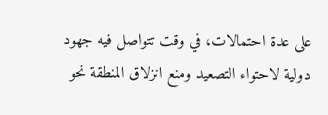على عدة احتمالات، في وقت تتواصل فيه جهود دولية لاحتواء التصعيد ومنع انزلاق المنطقة نحو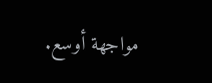مواجهة أوسع.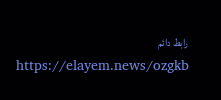رابط دائم
https://elayem.news/ozgkb